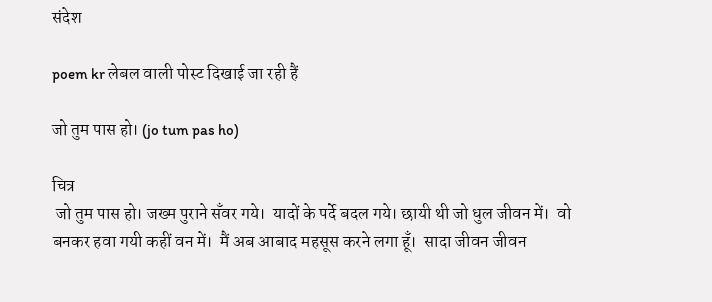संदेश

poem kr लेबल वाली पोस्ट दिखाई जा रही हैं

जो तुम पास हो। (jo tum pas ho)

चित्र
 जो तुम पास हो। जख्म पुराने सँवर गये।  यादों के पर्दे बदल गये। छायी थी जो धुल जीवन में।  वो बनकर हवा गयी कहीं वन में।  मैं अब आबाद महसूस करने लगा हूँ।  सादा जीवन जीवन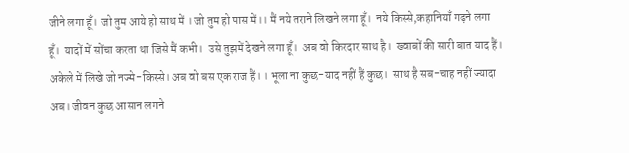जीने लगा हूँ।  जो तुम आये हो साथ में । जो तुम हो पास में।। मैं नये तराने लिखने लगा हूँ।  नये किस्से,कहानियाँ गढ़ने लगा हूँ।  यादों में सोंचा करता था जिसे मैं कभी।  उसे तुझमें देखने लगा हूँ।  अब वो किरदार साथ है।  ख्वाबों की सारी बात याद हैं।  अकेले में लिखे जो नज्मे-किस्से। अब वो बस एक राज हैं। । भूला ना कुछ-याद नहीं हैं कुछ।  साथ है सब-चाह नहीं ज्यादा अब। जीवन कुछ आसान लगने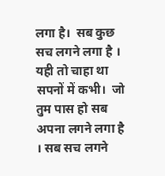लगा है।  सब कुछ सच लगने लगा है ।  यही तो चाहा था सपनों में कभी।  जो तुम पास हो सब अपना लगने लगा है । सब सच लगने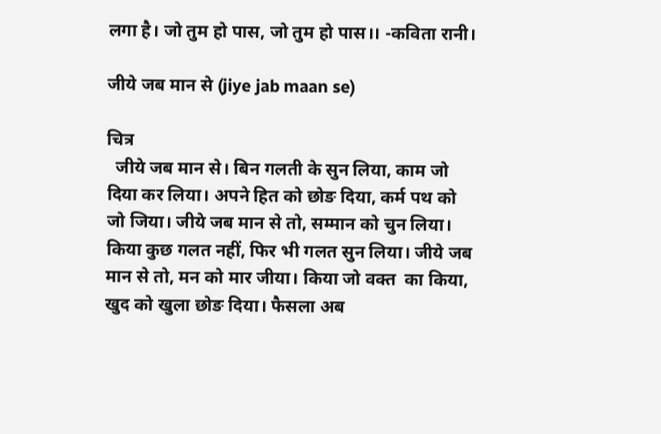लगा है। जो तुम हो पास, जो तुम हो पास।। -कविता रानी।

जीये जब मान से (jiye jab maan se)

चित्र
  जीये जब मान से। बिन गलती के सुन लिया, काम जो दिया कर लिया। अपने हित को छोङ दिया, कर्म पथ को जो जिया। जीये जब मान से तो, सम्मान को चुन लिया। किया कुछ गलत नहीं, फिर भी गलत सुन लिया। जीये जब मान से तो, मन को मार जीया। किया जो वक्त  का किया, खुद को खुला छोङ दिया। फैसला अब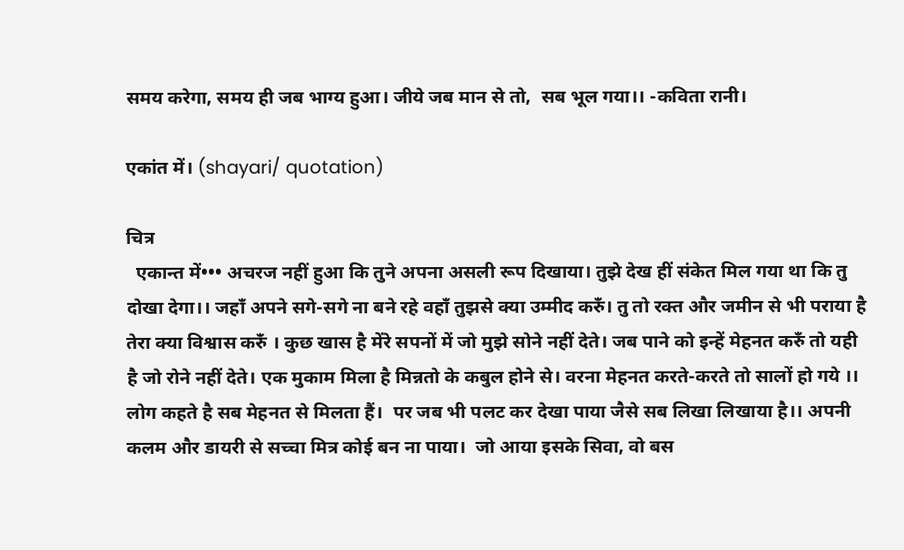समय करेगा, समय ही जब भाग्य हुआ। जीये जब मान से तो,  सब भूल गया।। -कविता रानी।

एकांत में। (shayari/ quotation)

चित्र
  एकान्त में••• अचरज नहीं हुआ कि तुने अपना असली रूप दिखाया। तुझे देख हीं संकेत मिल गया था कि तु दोखा देगा।। जहाँ अपने सगे-सगे ना बने रहे वहाँ तुझसे क्या उम्मीद करुँ। तु तो रक्त और जमीन से भी पराया है तेरा क्या विश्वास करुँ । कुछ खास है मेंरे सपनों में जो मुझे सोने नहीं देते। जब पाने को इन्हें मेहनत करुँ तो यही है जो रोने नहीं देते। एक मुकाम मिला है मिन्नतो के कबुल होने से। वरना मेहनत करते-करते तो सालों हो गये ।। लोग कहते है सब मेहनत से मिलता हैं।  पर जब भी पलट कर देखा पाया जैसे सब लिखा लिखाया है।। अपनी कलम और डायरी से सच्चा मित्र कोई बन ना पाया।  जो आया इसके सिवा, वो बस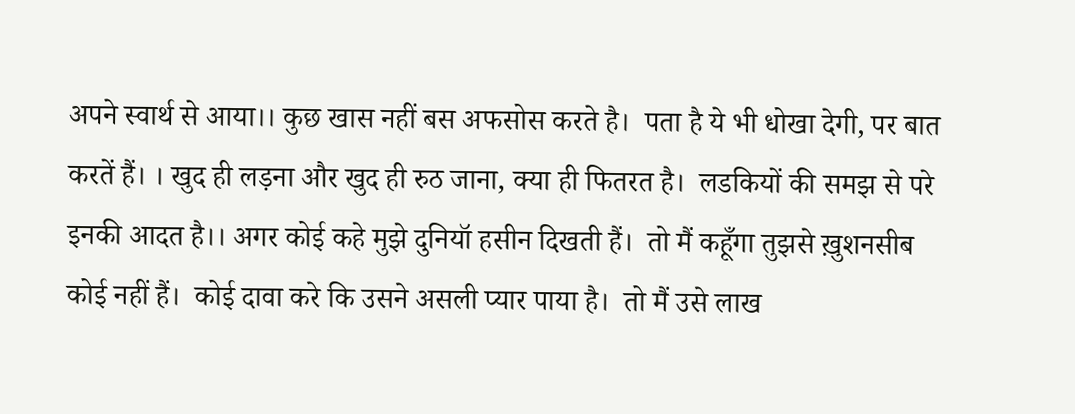अपने स्वार्थ से आया।। कुछ खास नहीं बस अफसोस करते है।  पता है ये भी धोखा देगी, पर बात करतें हैं। । खुद ही लड़ना और खुद ही रुठ जाना, क्या ही फितरत है।  लडकियों की समझ से परे इनकी आदत है।। अगर कोई कहे मुझे दुनियॉ हसीन दिखती हैं।  तो मैं कहूँगा तुझसे ख़ुशनसीब कोई नहीं हैं।  कोई दावा करे कि उसने असली प्यार पाया है।  तो मैं उसे लाख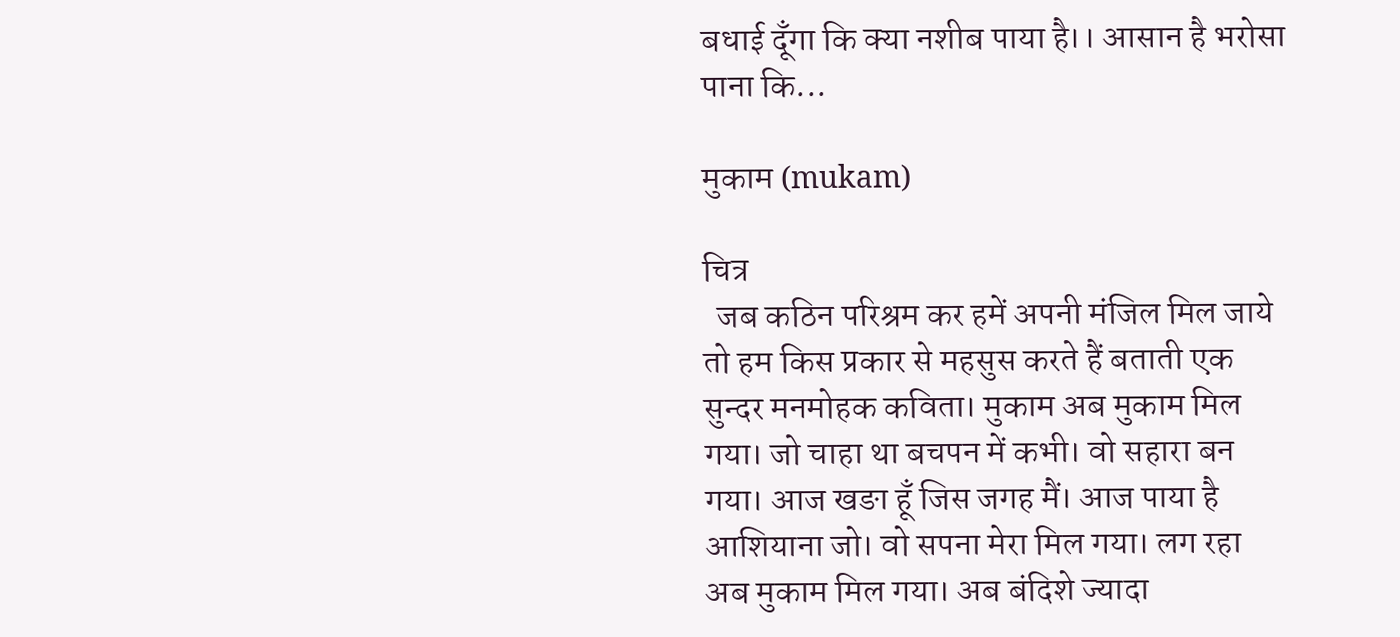बधाई दूँगा कि क्या नशीब पाया है।। आसान है भरोसा पाना कि...

मुकाम (mukam)

चित्र
  जब कठिन परिश्रम कर हमें अपनी मंजिल मिल जाये तो हम किस प्रकार से महसुस करते हैं बताती एक सुन्दर मनमोहक कविता। मुकाम अब मुकाम मिल गया। जो चाहा था बचपन में कभी। वो सहारा बन गया। आज खङा हूँ जिस जगह मैं। आज पाया है आशियाना जो। वो सपना मेरा मिल गया। लग रहा अब मुकाम मिल गया। अब बंदिशे ज्यादा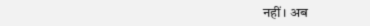नहीं। अब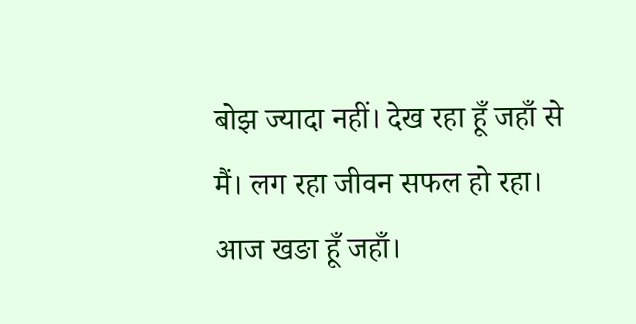बोझ ज्यादा नहीं। देख रहा हूँ जहाँ से मैं। लग रहा जीवन सफल हो रहा। आज खङा हूँ जहाँ।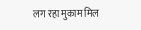लग रहा मुकाम मिल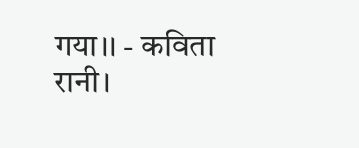गया।। - कविता रानी।